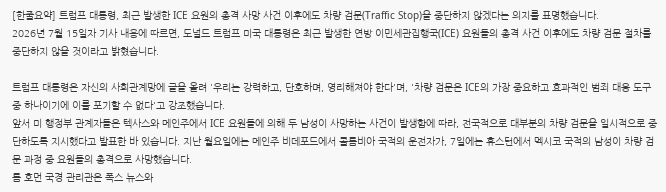[한줄요약] 트럼프 대통령, 최근 발생한 ICE 요원의 총격 사망 사건 이후에도 차량 검문(Traffic Stop)을 중단하지 않겠다는 의지를 표명했습니다.
2026년 7월 15일자 기사 내용에 따르면, 도널드 트럼프 미국 대통령은 최근 발생한 연방 이민세관집행국(ICE) 요원들의 총격 사건 이후에도 차량 검문 절차를 중단하지 않을 것이라고 밝혔습니다.

트럼프 대통령은 자신의 사회관계망에 글을 올려 '우리는 강력하고, 단호하며, 영리해져야 한다'며, '차량 검문은 ICE의 가장 중요하고 효과적인 범죄 대응 도구 중 하나이기에 이를 포기할 수 없다'고 강조했습니다.
앞서 미 행정부 관계자들은 텍사스와 메인주에서 ICE 요원들에 의해 두 남성이 사망하는 사건이 발생함에 따라, 전국적으로 대부분의 차량 검문을 일시적으로 중단하도록 지시했다고 발표한 바 있습니다. 지난 월요일에는 메인주 비데포드에서 콜롬비아 국적의 운전자가, 7일에는 휴스턴에서 멕시코 국적의 남성이 차량 검문 과정 중 요원들의 총격으로 사망했습니다.
톰 호먼 국경 관리관은 폭스 뉴스와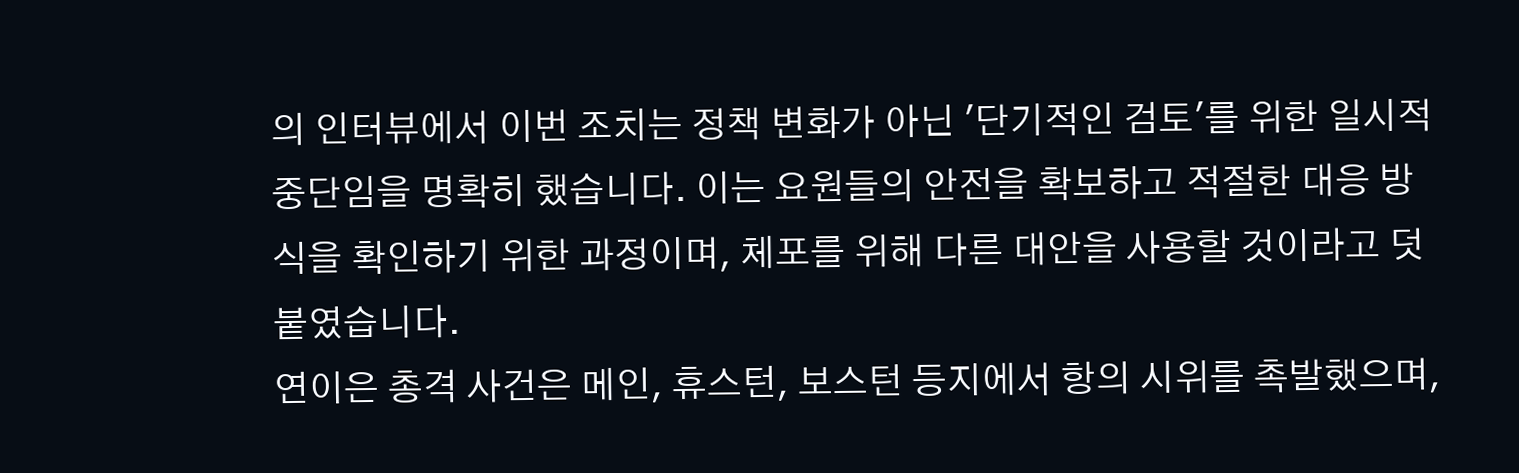의 인터뷰에서 이번 조치는 정책 변화가 아닌 '단기적인 검토'를 위한 일시적 중단임을 명확히 했습니다. 이는 요원들의 안전을 확보하고 적절한 대응 방식을 확인하기 위한 과정이며, 체포를 위해 다른 대안을 사용할 것이라고 덧붙였습니다.
연이은 총격 사건은 메인, 휴스턴, 보스턴 등지에서 항의 시위를 촉발했으며,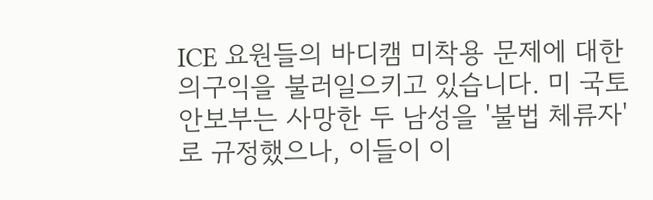ICE 요원들의 바디캠 미착용 문제에 대한 의구익을 불러일으키고 있습니다. 미 국토안보부는 사망한 두 남성을 '불법 체류자'로 규정했으나, 이들이 이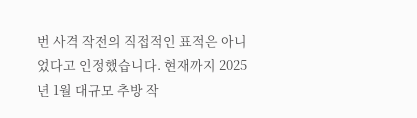번 사격 작전의 직접적인 표적은 아니었다고 인정했습니다. 현재까지 2025년 1월 대규모 추방 작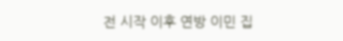전 시작 이후 연방 이민 집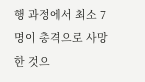행 과정에서 최소 7명이 총격으로 사망한 것으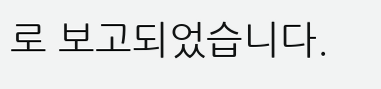로 보고되었습니다.